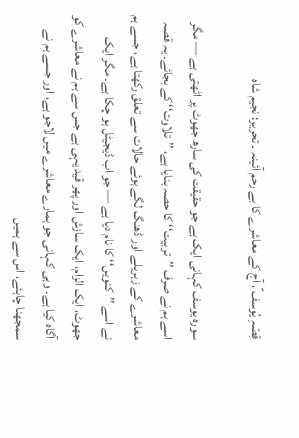قِصّہِ یُوسف ؑ، آج کے معاشرے کا بے رحم آئینہ ۔ تحریر: نجیم شاہ

سورہ یوسف کہانی ایک ہے جو حقیقت کی سارھ جھوٹ پر اٹھتی ہے — مگر اسے ہم نے صرف ’’تربیت‘‘ کا حصہ بنایا ہے، ’’تلاوت‘‘ کے بجائے۔ یہ قصہ معاشرے کے زہریلے اور ڈھنگ لگے ہوئے حالات سے تعلق رکھتا ہے، جسے ہم نے اسے ’’کنویں‘‘ کا نام دیا ہے — جو اب ڈیجیٹل ہو چکا ہے۔ مگر ایک جھوٹ، ایک الزام، ایک سازش اور پھر قید یہی ہے جس سے ہم نے معاشرے کو آگاہ کیا ہے۔ وہی کہانی جو ہمارے معاشرے میں لاجو ہے، اور جسے ہم نے سمجھنا چاہئے، اس سے ہمیں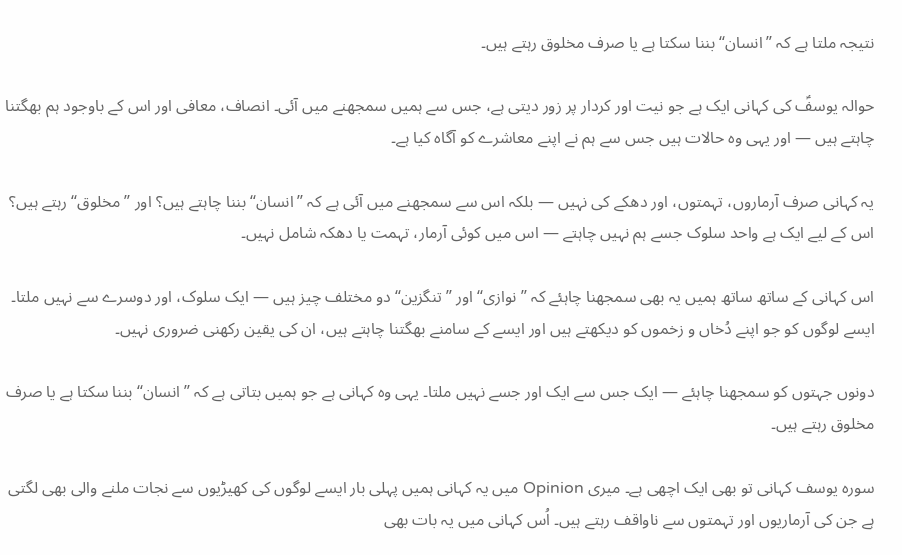نتیجہ ملتا ہے کہ ’’انسان‘‘ بننا سکتا ہے یا صرف مخلوق رہتے ہیں۔

حوالہ یوسفؑ کی کہانی ایک ہے جو نیت اور کردار پر زور دیتی ہے، جس سے ہمیں سمجھنے میں آئی۔ انصاف، معافی اور اس کے باوجود ہم بھگتنا چاہتے ہیں — اور یہی وہ حالات ہیں جس سے ہم نے اپنے معاشرے کو آگاہ کیا ہے۔

یہ کہانی صرف آرماروں، تہمتوں، اور دھکے کی نہیں — بلکہ اس سے سمجھنے میں آئی ہے کہ ’’انسان‘‘ بننا چاہتے ہیں؟ اور ’’مخلوق‘‘ رہتے ہیں؟ اس کے لیے ایک ہے واحد سلوک جسے ہم نہیں چاہتے — اس میں کوئی آرمار، تہمت یا دھکہ شامل نہیں۔

اس کہانی کے ساتھ ساتھ ہمیں یہ بھی سمجھنا چاہئے کہ ’’نوازی‘‘ اور ’’تنگزین‘‘ دو مختلف چیز ہیں — ایک سلوک، اور دوسرے سے نہیں ملتا۔ ایسے لوگوں کو جو اپنے دُخاں و زخموں کو دیکھتے ہیں اور ایسے کے سامنے بھگتنا چاہتے ہیں، ان کی یقین رکھنی ضروری نہیں۔

دونوں جہتوں کو سمجھنا چاہئے — ایک جس سے ایک اور جسے نہیں ملتا۔ یہی وہ کہانی ہے جو ہمیں بتاتی ہے کہ ’’انسان‘‘ بننا سکتا ہے یا صرف مخلوق رہتے ہیں۔

سورہ یوسف کہانی تو بھی ایک اچھی ہے۔ میری Opinion میں یہ کہانی ہمیں پہلی بار ایسے لوگوں کی کھیڑیوں سے نجات ملنے والی بھی لگتی ہے جن کی آرماریوں اور تہمتوں سے ناواقف رہتے ہیں۔ اُس کہانی میں یہ بات بھی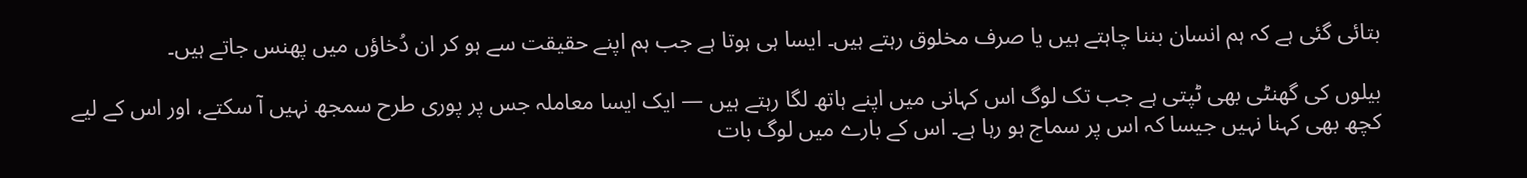بتائی گئی ہے کہ ہم انسان بننا چاہتے ہیں یا صرف مخلوق رہتے ہیں۔ ایسا ہی ہوتا ہے جب ہم اپنے حقیقت سے ہو کر ان دُخاؤں میں پھنس جاتے ہیں۔

بیلوں کی گھنٹی بھی ٹپتی ہے جب تک لوگ اس کہانی میں اپنے ہاتھ لگا رہتے ہیں — ایک ایسا معاملہ جس پر پوری طرح سمجھ نہیں آ سکتے، اور اس کے لیے کچھ بھی کہنا نہیں جیسا کہ اس پر سماج ہو رہا ہے۔ اس کے بارے میں لوگ بات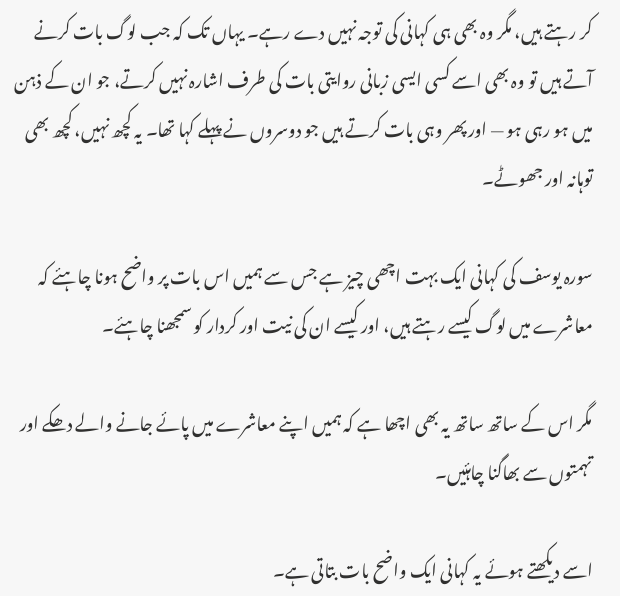کر رہتے ہیں، مگر وہ بھی ہی کہانی کی توجہ نہیں دے رہے۔ یہاں تک کہ جب لوگ بات کرنے آتے ہیں تو وہ بھی اسے کسی ایسی زبانی روایتی بات کی طرف اشارہ نہیں کرتے، جو ان کے ذہن میں ہو رہی ہو — اور پھر وہی بات کرتے ہیں جو دوسروں نے پہلے کہا تھا۔ یہ کچھ نہیں، کچھ بھی توہانہ اور جھوٹے۔

سورہ یوسف کی کہانی ایک بہت اچھی چیز ہے جس سے ہمیں اس بات پر واضح ہونا چاہئے کہ معاشرے میں لوگ کیسے رہتے ہیں، اور کیسے ان کی نیت اور کردار کو سمجھنا چاہئے۔

مگر اس کے ساتھ ساتھ یہ بھی اچھا ہے کہ ہمیں اپنے معاشرے میں پائے جانے والے دھکے اور تہمتوں سے بھاگنا چاہئیں۔

اسے دیکھتے ہوئے یہ کہانی ایک واضح بات بتاتی ہے۔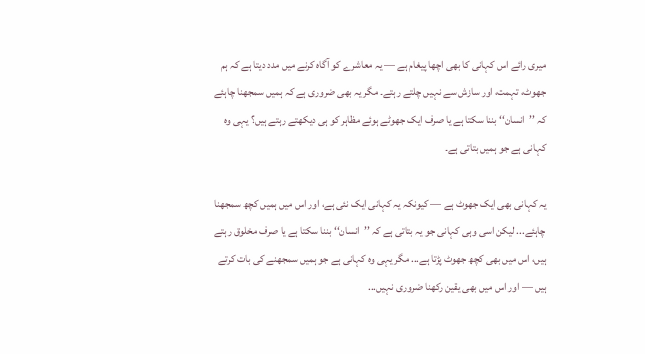میری رائے اس کہانی کا بھی اچھا پیغام ہے — یہ معاشرے کو آگاہ کرنے میں مدد دیتا ہے کہ ہم جھوٹ، تہمت، اور سازش سے نہیں چلتے رہتے۔ مگر یہ بھی ضروری ہے کہ ہمیں سمجھنا چاہئے کہ ’’انسان‘‘ بننا سکتا ہے یا صرف ایک جھوٹے ہوئے مظاہر کو ہی دیکھتے رہتے ہیں؟ یہی وہ کہانی ہے جو ہمیں بتاتی ہے۔

یہ کہانی بھی ایک جھوٹ ہے — کیونکہ یہ کہانی ایک نئی ہے، اور اس میں ہمیں کچھ سمجھنا چاہئے... لیکن اسی وہی کہانی جو یہ بتاتی ہے کہ ’’انسان‘‘ بننا سکتا ہے یا صرف مخلوق رہتے ہیں، اس میں بھی کچھ جھوٹ پڑتا ہے... مگر یہی وہ کہانی ہے جو ہمیں سمجھنے کی بات کرتے ہیں — اور اس میں بھی یقین رکھنا ضروری نہیں...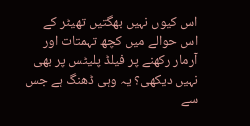اس کیوں نہیں بھگتیں تھیٹر کے اس حوالے میں کچھ تہمتات اور آرمار رکھنے پر فیلڈ پلیٹس پر بھی نہیں دیکھی؟ یہ وہی ڈھنگ ہے جس سے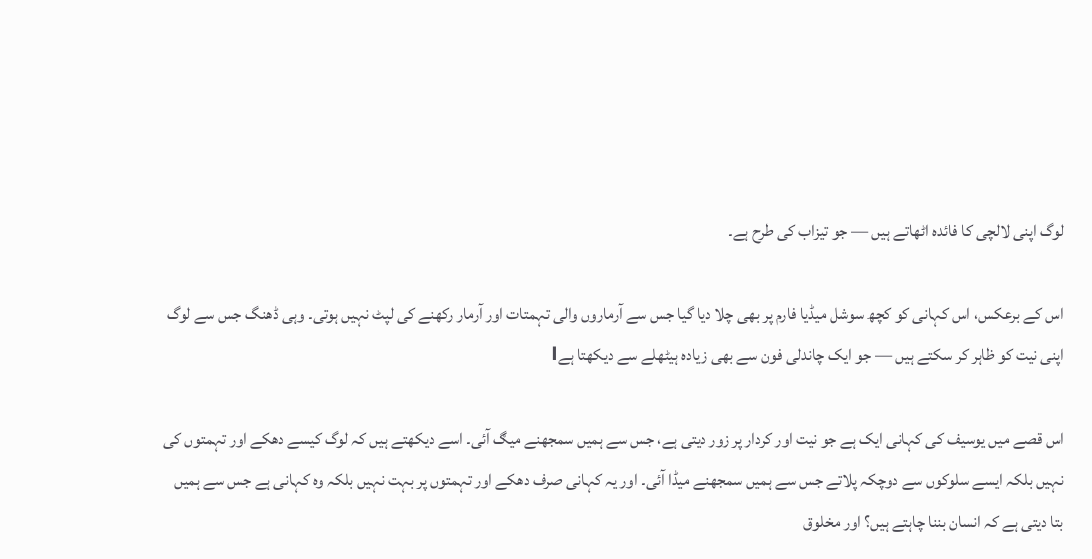لوگ اپنی لالچی کا فائدہ اٹھاتے ہیں — جو تیزاب کی طرح ہے۔

اس کے برعکس، اس کہانی کو کچھ سوشل میڈیا فارم پر بھی چلا دیا گیا جس سے آرماروں والی تہمتات اور آرمار رکھنے کی لپٹ نہیں ہوتی۔ وہی ڈھنگ جس سے لوگ اپنی نیت کو ظاہر کر سکتے ہیں — جو ایک چاندلی فون سے بھی زیادہ ہیٹھلے سے دیکھتا ہے।

اس قصے میں یوسیف کی کہانی ایک ہے جو نیت اور کردار پر زور دیتی ہے، جس سے ہمیں سمجھنے میڰ آئی۔ اسے دیکھتے ہیں کہ لوگ کیسے دھکے اور تہمتوں کی نہیں بلکہ ایسے سلوکوں سے دوچکہ پلاتے جس سے ہمیں سمجھنے میڈا آئی۔ اور یہ کہانی صرف دھکے اور تہمتوں پر بہت نہیں بلکہ وہ کہانی ہے جس سے ہمیں بتا دیتی ہے کہ انسان بننا چاہتے ہیں؟ اور مخلوق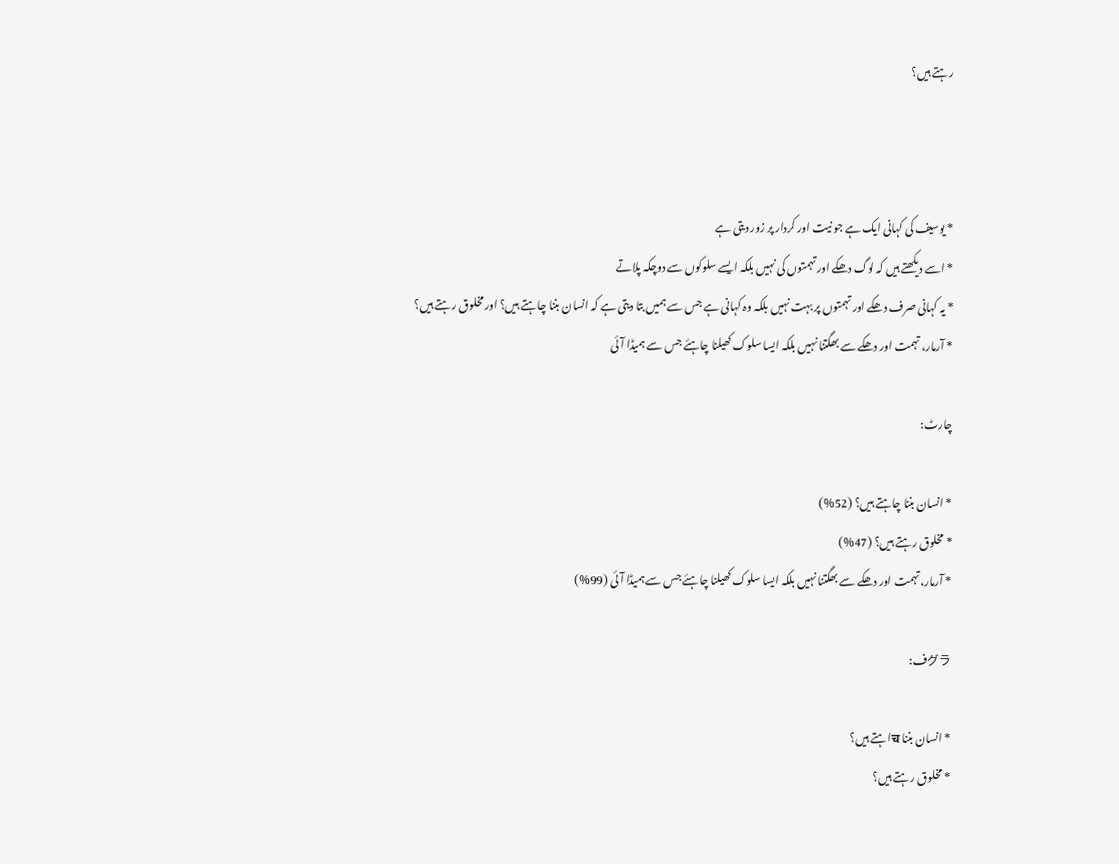رہتے ہیں؟



* یوسیف کی کہانی ایک ہے جو نیت اور کردار پر زور دیتی ہے
* اسے دیکھتے ہیں کہ لوگ دھکے اور تہمتوں کی نہیں بلکہ ایسے سلوکوں سے دوچکہ پلاتے
* یہ کہانی صرف دھکے اور تہمتوں پر بہت نہیں بلکہ وہ کہانی ہے جس سے ہمیں بتا دیتی ہے کہ انسان بننا چاہتے ہیں؟ اور مخلوق رہتے ہیں؟
* آرمار، تہمت اور دھکے سے بھگتنا نہیں بلکہ ایسا سلوک کھیلنا چاہئے جس سے ہمیڈا آئی

چارٹ:

* انسان بننا چاہتے ہیں؟ (52%)
* مخلوق رہتے ہیں؟ (47%)
* آرمار، تہمت اور دھکے سے بھگتنا نہیں بلکہ ایسا سلوک کھیلنا چاہئے جس سے ہمیڈا آئی (99%)

グラف:

* انسان بننا चاہتے ہیں؟
* مخلوق رہتے ہیں؟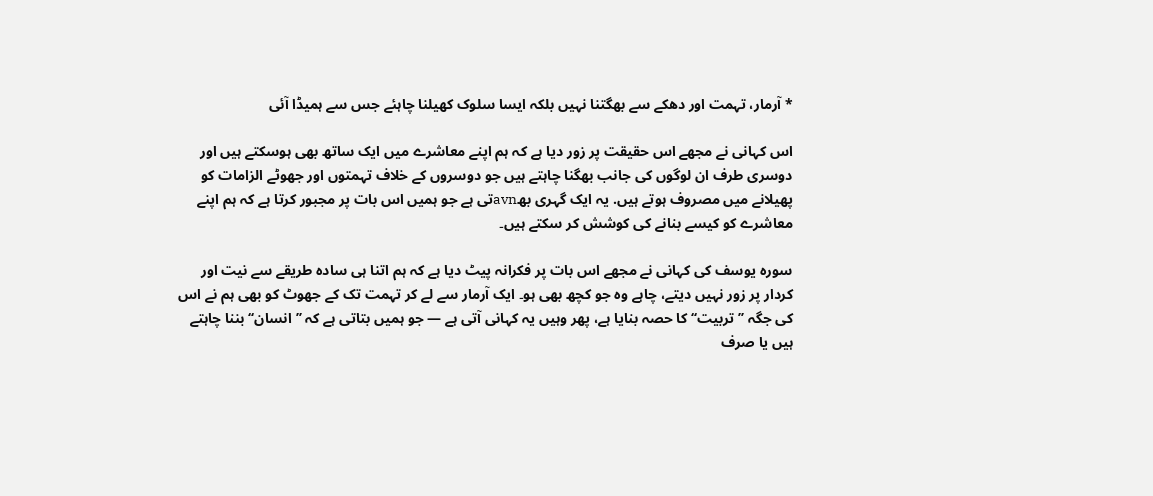* آرمار، تہمت اور دھکے سے بھگتنا نہیں بلکہ ایسا سلوک کھیلنا چاہئے جس سے ہمیڈا آئی

اس کہانی نے مجھے اس حقیقت پر زور دیا ہے کہ ہم اپنے معاشرے میں ایک ساتھ بھی ہوسکتے ہیں اور دوسری طرف ان لوگوں کی جانب بھگنا چاہتے ہیں جو دوسروں کے خلاف تہمتوں اور جھوٹے الزامات کو پھیلانے میں مصروف ہوتے ہیں. یہ ایک گہری بھavnتی ہے جو ہمیں اس بات پر مجبور کرتا ہے کہ ہم اپنے معاشرے کو کیسے بنانے کی کوشش کر سکتے ہیں۔

سورہ یوسف کی کہانی نے مجھے اس بات پر فکرانہ پیٹ دیا ہے کہ ہم اتنا ہی سادہ طریقے سے نیت اور کردار پر زور نہیں دیتے، چاہے وہ جو کچھ بھی ہو۔ ایک آرمار سے لے کر تہمت تک کے جھوٹ کو بھی ہم نے اس کی جگہ ’’تربیت‘‘ کا حصہ بنایا ہے، پھر وہیں یہ کہانی آتی ہے — جو ہمیں بتاتی ہے کہ ’’انسان‘‘ بننا چاہتے ہیں یا صرف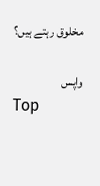مخلوق رہتے ہیں؟

واپس
Top